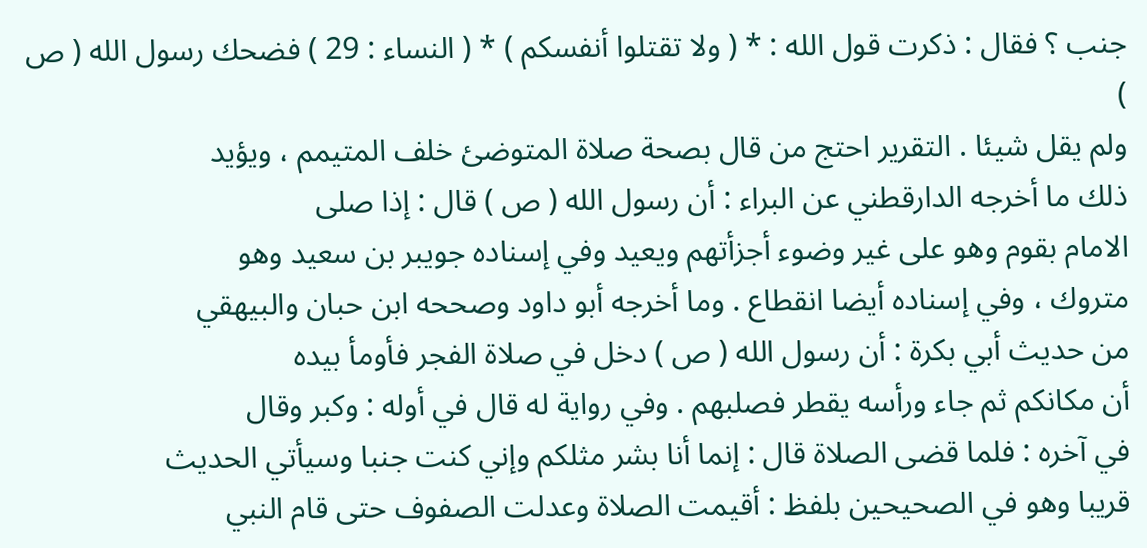جنب ؟ فقال : ذكرت قول الله : * ( ولا تقتلوا أنفسكم ) * ( النساء : 29 ) فضحك رسول الله ( ص )
ولم يقل شيئا . التقرير احتج من قال بصحة صلاة المتوضئ خلف المتيمم ، ويؤيد
ذلك ما أخرجه الدارقطني عن البراء : أن رسول الله ( ص ) قال : إذا صلى
الامام بقوم وهو على غير وضوء أجزأتهم ويعيد وفي إسناده جويبر بن سعيد وهو
متروك ، وفي إسناده أيضا انقطاع . وما أخرجه أبو داود وصححه ابن حبان والبيهقي
من حديث أبي بكرة : أن رسول الله ( ص ) دخل في صلاة الفجر فأومأ بيده
أن مكانكم ثم جاء ورأسه يقطر فصلبهم . وفي رواية له قال في أوله : وكبر وقال
في آخره : فلما قضى الصلاة قال : إنما أنا بشر مثلكم وإني كنت جنبا وسيأتي الحديث
قريبا وهو في الصحيحين بلفظ : أقيمت الصلاة وعدلت الصفوف حتى قام النبي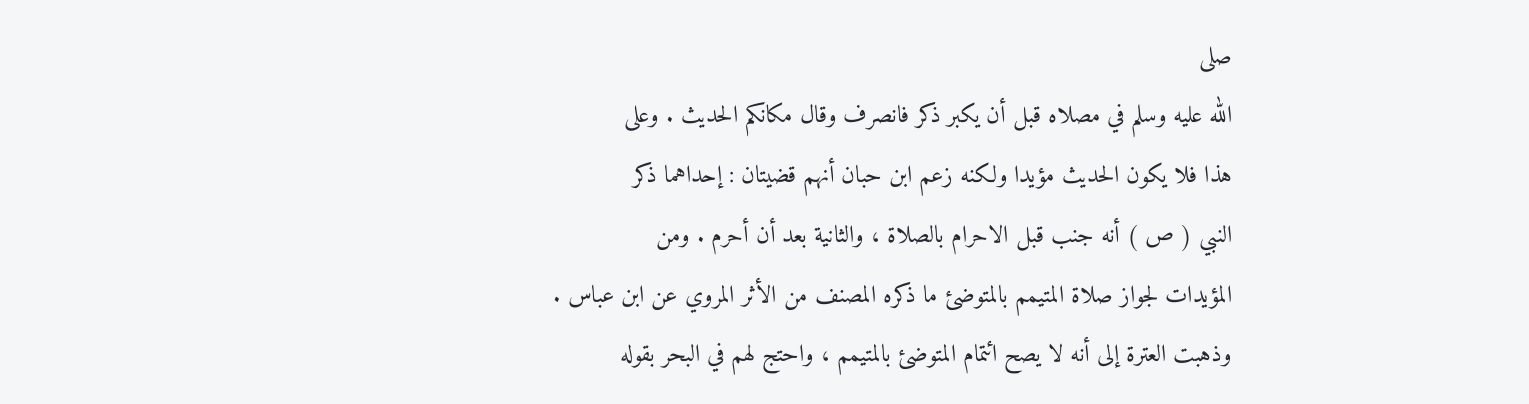صلى
الله عليه وسلم في مصلاه قبل أن يكبر ذكر فانصرف وقال مكانكم الحديث . وعلى
هذا فلا يكون الحديث مؤيدا ولكنه زعم ابن حبان أنهم قضيتان : إحداهما ذكر
النبي ( ص ) أنه جنب قبل الاحرام بالصلاة ، والثانية بعد أن أحرم . ومن
المؤيدات لجواز صلاة المتيمم بالمتوضئ ما ذكره المصنف من الأثر المروي عن ابن عباس .
وذهبت العترة إلى أنه لا يصح ائتمام المتوضئ بالمتيمم ، واحتج لهم في البحر بقوله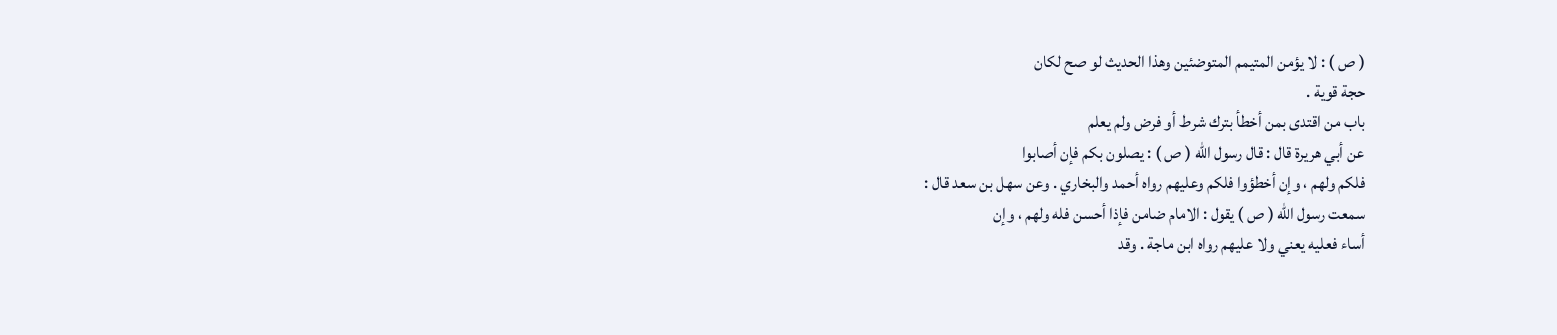( ص ) : لا يؤمن المتيمم المتوضئين وهذا الحديث لو صح لكان
حجة قوية .
باب من اقتدى بمن أخطأ بترك شرط أو فرض ولم يعلم
عن أبي هريرة قال : قال رسول الله ( ص ) : يصلون بكم فإن أصابوا
فلكم ولهم ، وإن أخطؤوا فلكم وعليهم رواه أحمد والبخاري . وعن سهل بن سعد قال :
سمعت رسول الله ( ص ) يقول : الامام ضامن فإذا أحسن فله ولهم ، وإن
أساء فعليه يعني ولا عليهم رواه ابن ماجة . وقد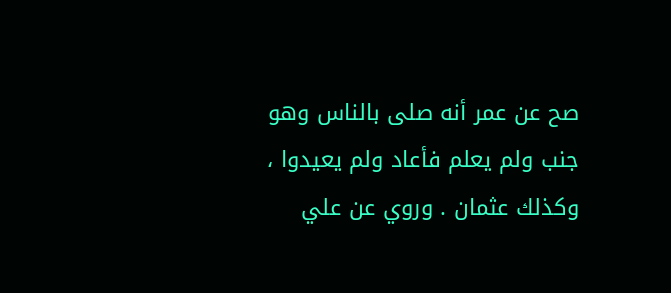صح عن عمر أنه صلى بالناس وهو
جنب ولم يعلم فأعاد ولم يعيدوا ، وكذلك عثمان . وروي عن علي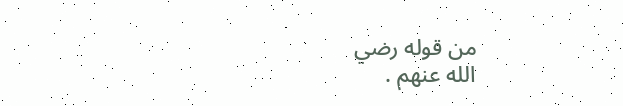من قوله رضي
الله عنهم .